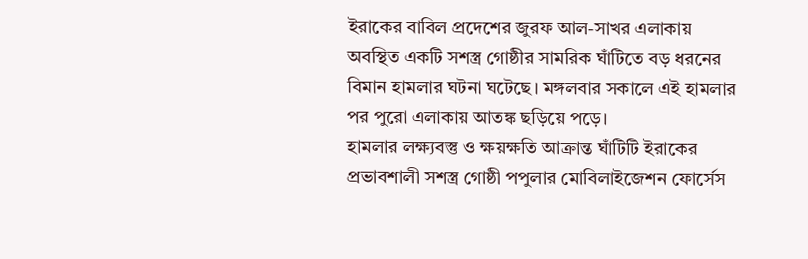ইরাকের বাবিল প্রদেশের জুরফ আল-সাখর এলাকায় অবস্থিত একটি সশস্ত্র গোষ্ঠীর সামরিক ঘাঁটিতে বড় ধরনের বিমান হামলার ঘটনা ঘটেছে। মঙ্গলবার সকালে এই হামলার পর পুরো এলাকায় আতঙ্ক ছড়িয়ে পড়ে।
হামলার লক্ষ্যবস্তু ও ক্ষয়ক্ষতি আক্রান্ত ঘাঁটিটি ইরাকের প্রভাবশালী সশস্ত্র গোষ্ঠী পপুলার মোবিলাইজেশন ফোর্সেস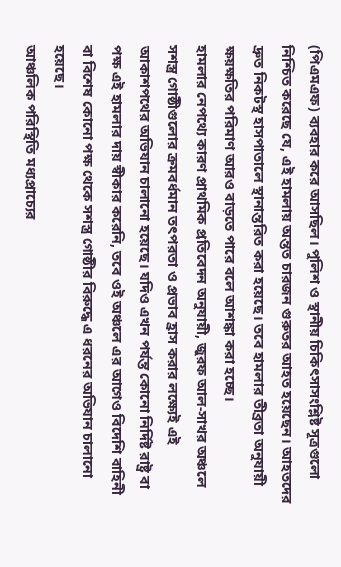(পিএমএফ) ব্যবহার করে আসছিল। পুলিশ ও স্থানীয় চিকিৎসাসংশ্লিষ্ট সূত্রগুলো নিশ্চিত করেছে যে, এই হামলায় অন্তত চারজন গুরুতর আহত হয়েছেন। আহতদের দ্রুত নিকটস্থ হাসপাতালে স্থানান্তরিত করা হয়েছে। তবে হামলার তীব্রতা অনুযায়ী ক্ষয়ক্ষতির পরিমাণ আরও বাড়তে পারে বলে আশঙ্কা করা হচ্ছে।
হামলার নেপথ্যে কারণ প্রাথমিক প্রতিবেদন অনুযায়ী, জুরফ আল-সাখর অঞ্চলে সশস্ত্র গোষ্ঠীগুলোর ক্রমবর্ধমান তৎপরতা ও প্রভাব হ্রাস করার লক্ষ্যেই এই আকাশপথের অভিযান চালানো হয়েছে। যদিও এখন পর্যন্ত কোনো নির্দিষ্ট রাষ্ট্র বা পক্ষ এই হামলার দায় স্বীকার করেনি, তবে ওই অঞ্চলে এর আগেও বিদেশি বাহিনী বা বিশেষ কোনো পক্ষ থেকে সশস্ত্র গোষ্ঠীর বিরুদ্ধে এ ধরনের অভিযান চালানো হয়েছে।
আঞ্চলিক পরিস্থিতি মধ্যপ্রাচ্যের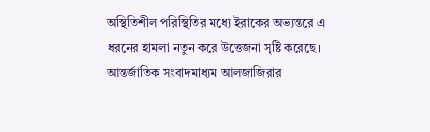অস্থিতিশীল পরিস্থিতির মধ্যে ইরাকের অভ্যন্তরে এ ধরনের হামলা নতুন করে উত্তেজনা সৃষ্টি করেছে। আন্তর্জাতিক সংবাদমাধ্যম আলজাজিরার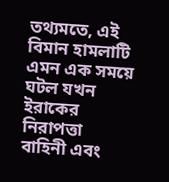তথ্যমতে, এই বিমান হামলাটি এমন এক সময়ে ঘটল যখন ইরাকের নিরাপত্তা বাহিনী এবং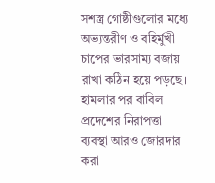সশস্ত্র গোষ্ঠীগুলোর মধ্যে অভ্যন্তরীণ ও বহির্মুখী চাপের ভারসাম্য বজায় রাখা কঠিন হয়ে পড়ছে। হামলার পর বাবিল প্রদেশের নিরাপত্তা ব্যবস্থা আরও জোরদার করা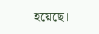হয়েছে।